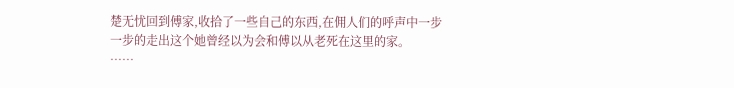楚无忧回到傅家,收拾了一些自己的东西,在佣人们的呼声中一步一步的走出这个她曾经以为会和傅以从老死在这里的家。
……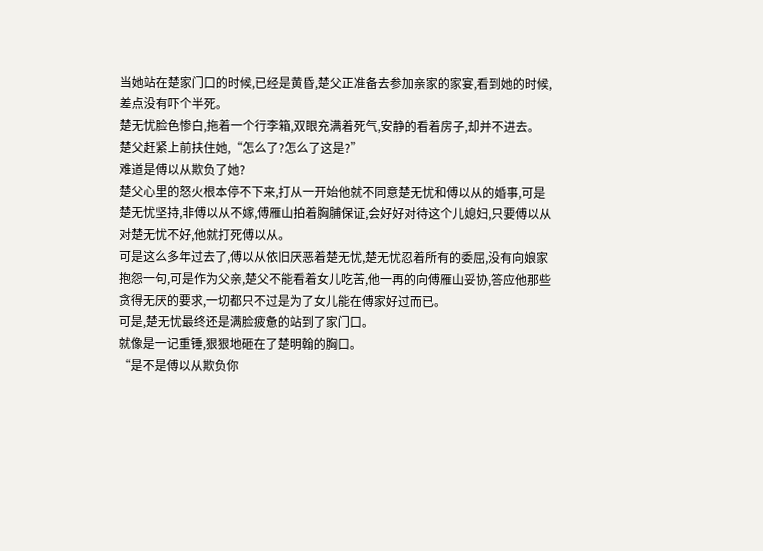当她站在楚家门口的时候,已经是黄昏,楚父正准备去参加亲家的家宴,看到她的时候,差点没有吓个半死。
楚无忧脸色惨白,拖着一个行李箱,双眼充满着死气,安静的看着房子,却并不进去。
楚父赶紧上前扶住她,“怎么了?怎么了这是?”
难道是傅以从欺负了她?
楚父心里的怒火根本停不下来,打从一开始他就不同意楚无忧和傅以从的婚事,可是楚无忧坚持,非傅以从不嫁,傅雁山拍着胸脯保证,会好好对待这个儿媳妇,只要傅以从对楚无忧不好,他就打死傅以从。
可是这么多年过去了,傅以从依旧厌恶着楚无忧,楚无忧忍着所有的委屈,没有向娘家抱怨一句,可是作为父亲,楚父不能看着女儿吃苦,他一再的向傅雁山妥协,答应他那些贪得无厌的要求,一切都只不过是为了女儿能在傅家好过而已。
可是,楚无忧最终还是满脸疲惫的站到了家门口。
就像是一记重锤,狠狠地砸在了楚明翰的胸口。
“是不是傅以从欺负你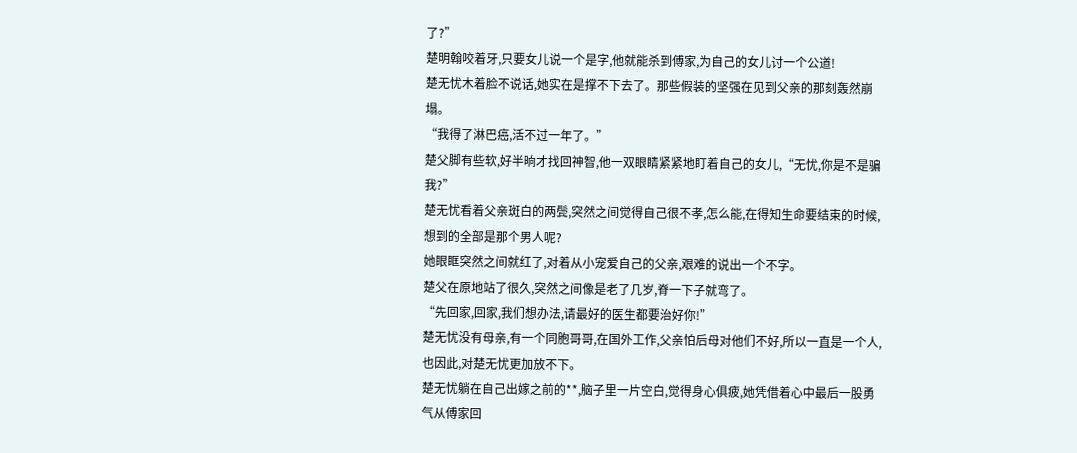了?”
楚明翰咬着牙,只要女儿说一个是字,他就能杀到傅家,为自己的女儿讨一个公道!
楚无忧木着脸不说话,她实在是撑不下去了。那些假装的坚强在见到父亲的那刻轰然崩塌。
“我得了淋巴癌,活不过一年了。”
楚父脚有些软,好半晌才找回神智,他一双眼睛紧紧地盯着自己的女儿,“无忧,你是不是骗我?”
楚无忧看着父亲斑白的两鬓,突然之间觉得自己很不孝,怎么能,在得知生命要结束的时候,想到的全部是那个男人呢?
她眼眶突然之间就红了,对着从小宠爱自己的父亲,艰难的说出一个不字。
楚父在原地站了很久,突然之间像是老了几岁,脊一下子就弯了。
“先回家,回家,我们想办法,请最好的医生都要治好你!”
楚无忧没有母亲,有一个同胞哥哥,在国外工作,父亲怕后母对他们不好,所以一直是一个人,也因此,对楚无忧更加放不下。
楚无忧躺在自己出嫁之前的**,脑子里一片空白,觉得身心俱疲,她凭借着心中最后一股勇气从傅家回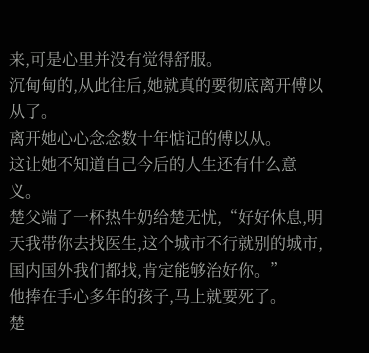来,可是心里并没有觉得舒服。
沉甸甸的,从此往后,她就真的要彻底离开傅以从了。
离开她心心念念数十年惦记的傅以从。
这让她不知道自己今后的人生还有什么意义。
楚父端了一杯热牛奶给楚无忧,“好好休息,明天我带你去找医生,这个城市不行就别的城市,国内国外我们都找,肯定能够治好你。”
他捧在手心多年的孩子,马上就要死了。
楚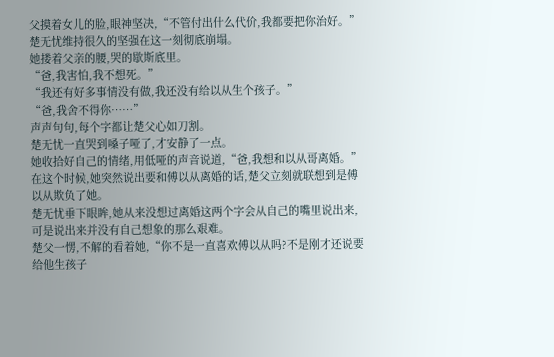父摸着女儿的脸,眼神坚决,“不管付出什么代价,我都要把你治好。”
楚无忧维持很久的坚强在这一刻彻底崩塌。
她搂着父亲的腰,哭的歇斯底里。
“爸,我害怕,我不想死。”
“我还有好多事情没有做,我还没有给以从生个孩子。”
“爸,我舍不得你……”
声声句句,每个字都让楚父心如刀割。
楚无忧一直哭到嗓子哑了,才安静了一点。
她收拾好自己的情绪,用低哑的声音说道,“爸,我想和以从哥离婚。”
在这个时候,她突然说出要和傅以从离婚的话,楚父立刻就联想到是傅以从欺负了她。
楚无忧垂下眼眸,她从来没想过离婚这两个字会从自己的嘴里说出来,可是说出来并没有自己想象的那么艰难。
楚父一愣,不解的看着她,“你不是一直喜欢傅以从吗?不是刚才还说要给他生孩子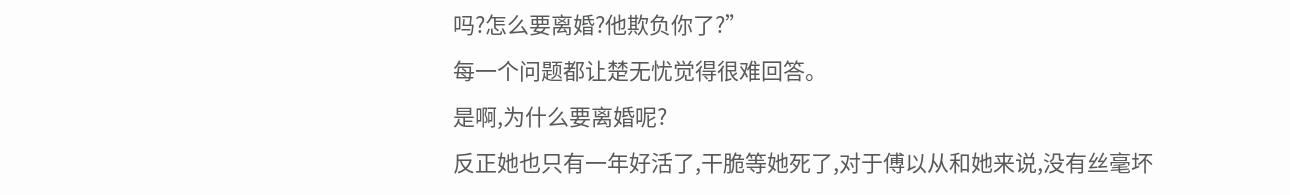吗?怎么要离婚?他欺负你了?”
每一个问题都让楚无忧觉得很难回答。
是啊,为什么要离婚呢?
反正她也只有一年好活了,干脆等她死了,对于傅以从和她来说,没有丝毫坏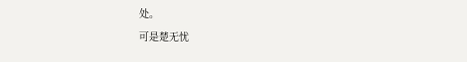处。
可是楚无忧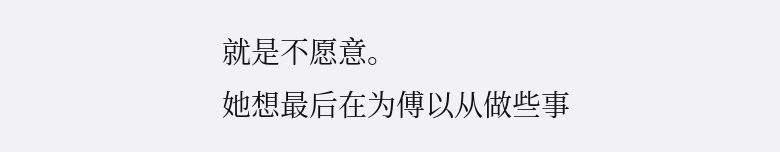就是不愿意。
她想最后在为傅以从做些事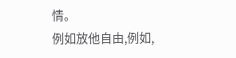情。
例如放他自由,例如,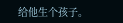给他生个孩子。